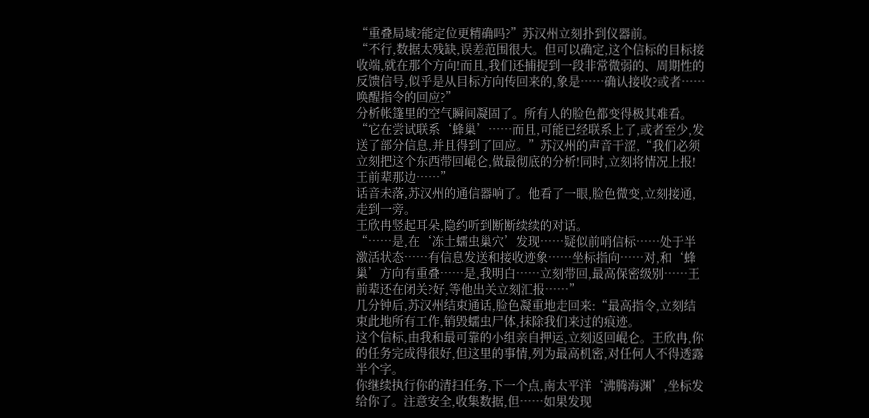“重叠局域?能定位更精确吗?”苏汉州立刻扑到仪器前。
“不行,数据太残缺,误差范围很大。但可以确定,这个信标的目标接收端,就在那个方向!而且,我们还捕捉到一段非常微弱的、周期性的反馈信号,似乎是从目标方向传回来的,象是……确认接收?或者……唤醒指令的回应?”
分析帐篷里的空气瞬间凝固了。所有人的脸色都变得极其难看。
“它在尝试联系‘蜂巢’……而且,可能已经联系上了,或者至少,发送了部分信息,并且得到了回应。”苏汉州的声音干涩,“我们必须立刻把这个东西带回崐仑,做最彻底的分析!同时,立刻将情况上报!王前辈那边……”
话音未落,苏汉州的通信器响了。他看了一眼,脸色微变,立刻接通,走到一旁。
王欣冉竖起耳朵,隐约听到断断续续的对话。
“……是,在‘冻土蠕虫巢穴’发现……疑似前哨信标……处于半激活状态……有信息发送和接收迹象……坐标指向……对,和‘蜂巢’方向有重叠……是,我明白……立刻带回,最高保密级别……王前辈还在闭关?好,等他出关立刻汇报……”
几分钟后,苏汉州结束通话,脸色凝重地走回来:“最高指令,立刻结束此地所有工作,销毁蠕虫尸体,抹除我们来过的痕迹。
这个信标,由我和最可靠的小组亲自押运,立刻返回崐仑。王欣冉,你的任务完成得很好,但这里的事情,列为最高机密,对任何人不得透露半个字。
你继续执行你的清扫任务,下一个点,南太平洋‘沸腾海渊’,坐标发给你了。注意安全,收集数据,但……如果发现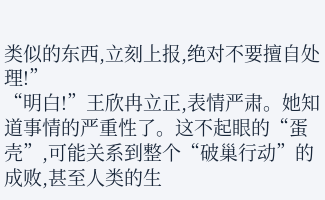类似的东西,立刻上报,绝对不要擅自处理!”
“明白!”王欣冉立正,表情严肃。她知道事情的严重性了。这不起眼的“蛋壳”,可能关系到整个“破巢行动”的成败,甚至人类的生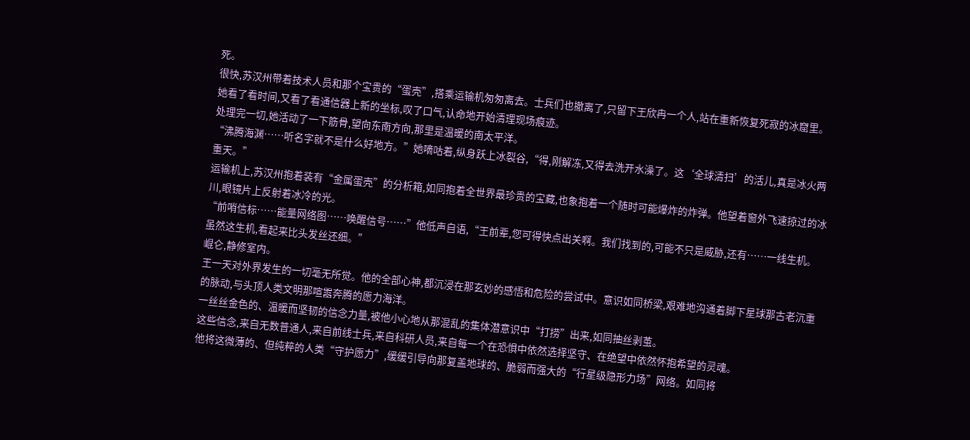死。
很快,苏汉州带着技术人员和那个宝贵的“蛋壳”,搭乘运输机匆匆离去。士兵们也撤离了,只留下王欣冉一个人,站在重新恢复死寂的冰窟里。
她看了看时间,又看了看通信器上新的坐标,叹了口气,认命地开始清理现场痕迹。
处理完一切,她活动了一下筋骨,望向东南方向,那里是温暖的南太平洋。
“沸腾海渊……听名字就不是什么好地方。”她嘀咕着,纵身跃上冰裂谷,“得,刚解冻,又得去洗开水澡了。这‘全球清扫’的活儿,真是冰火两重天。”
运输机上,苏汉州抱着装有“金属蛋壳”的分析箱,如同抱着全世界最珍贵的宝藏,也象抱着一个随时可能爆炸的炸弹。他望着窗外飞速掠过的冰川,眼镜片上反射着冰冷的光。
“前哨信标……能量网络图……唤醒信号……”他低声自语,“王前辈,您可得快点出关啊。我们找到的,可能不只是威胁,还有……一线生机。虽然这生机,看起来比头发丝还细。”
崐仑,静修室内。
王一天对外界发生的一切毫无所觉。他的全部心神,都沉浸在那玄妙的感悟和危险的尝试中。意识如同桥梁,艰难地沟通着脚下星球那古老沉重的脉动,与头顶人类文明那喧嚣奔腾的愿力海洋。
一丝丝金色的、温暖而坚韧的信念力量,被他小心地从那混乱的集体潜意识中“打捞”出来,如同抽丝剥茧。
这些信念,来自无数普通人,来自前线士兵,来自科研人员,来自每一个在恐惧中依然选择坚守、在绝望中依然怀抱希望的灵魂。
他将这微薄的、但纯粹的人类“守护愿力”,缓缓引导向那复盖地球的、脆弱而强大的“行星级隐形力场”网络。如同将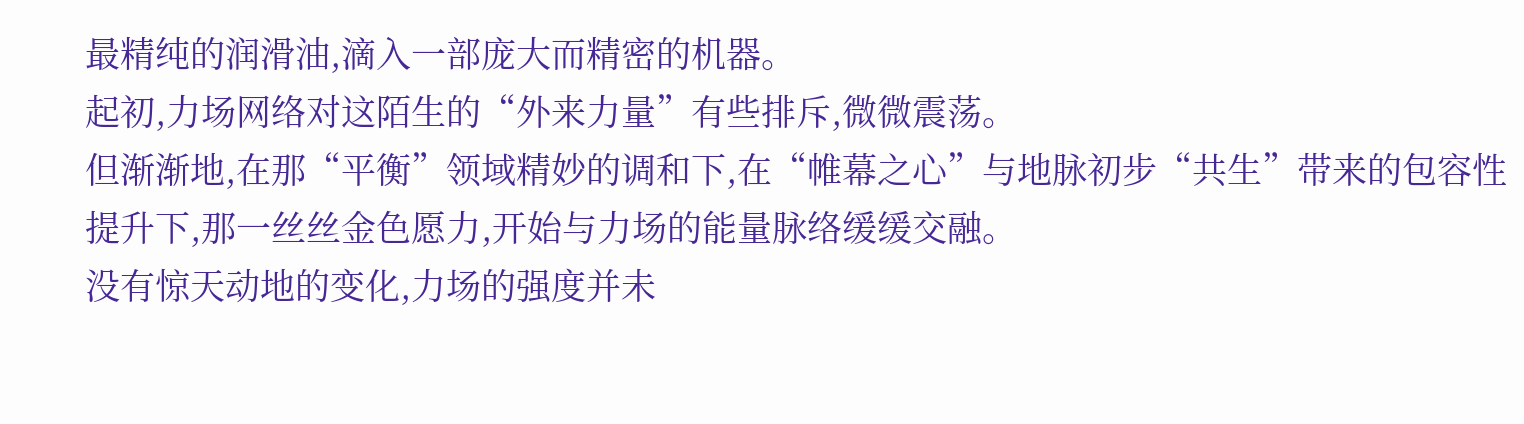最精纯的润滑油,滴入一部庞大而精密的机器。
起初,力场网络对这陌生的“外来力量”有些排斥,微微震荡。
但渐渐地,在那“平衡”领域精妙的调和下,在“帷幕之心”与地脉初步“共生”带来的包容性提升下,那一丝丝金色愿力,开始与力场的能量脉络缓缓交融。
没有惊天动地的变化,力场的强度并未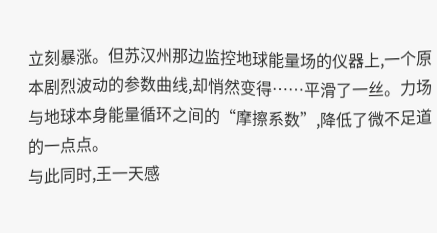立刻暴涨。但苏汉州那边监控地球能量场的仪器上,一个原本剧烈波动的参数曲线,却悄然变得……平滑了一丝。力场与地球本身能量循环之间的“摩擦系数”,降低了微不足道的一点点。
与此同时,王一天感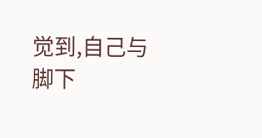觉到,自己与脚下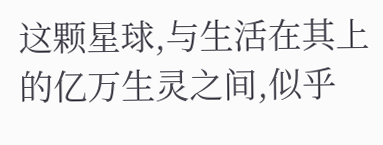这颗星球,与生活在其上的亿万生灵之间,似乎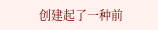创建起了一种前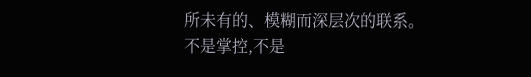所未有的、模糊而深层次的联系。
不是掌控,不是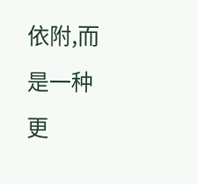依附,而是一种更